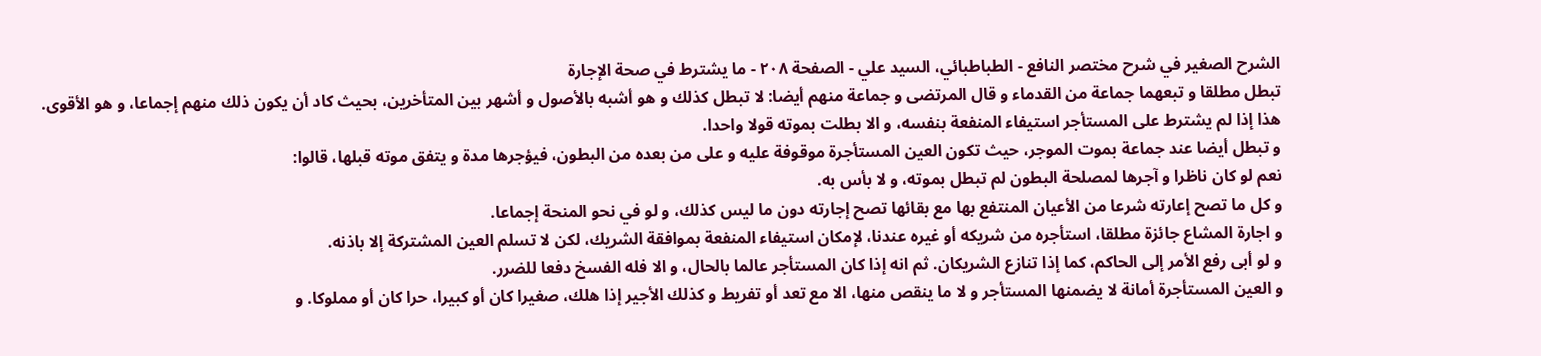الشرح الصغير في شرح مختصر النافع - الطباطبائي، السيد علي - الصفحة ٢٠٨ - ما يشترط في صحة الإجارة
تبطل مطلقا و تبعهما جماعة من القدماء و قال المرتضى و جماعة منهم أيضا: لا تبطل كذلك و هو أشبه بالأصول و أشهر بين المتأخرين، بحيث كاد أن يكون ذلك منهم إجماعا، و هو الأقوى.
هذا إذا لم يشترط على المستأجر استيفاء المنفعة بنفسه، و الا بطلت بموته قولا واحدا.
و تبطل أيضا عند جماعة بموت الموجر، حيث تكون العين المستأجرة موقوفة عليه و على من بعده من البطون، فيؤجرها مدة و يتفق موته قبلها، قالوا:
نعم لو كان ناظرا و آجرها لمصلحة البطون لم تبطل بموته، و لا بأس به.
و كل ما تصح إعارته شرعا من الأعيان المنتفع بها مع بقائها تصح إجارته دون ما ليس كذلك، و لو في نحو المنحة إجماعا.
و اجارة المشاع جائزة مطلقا، استأجره من شريكه أو غيره عندنا، لإمكان استيفاء المنفعة بموافقة الشريك، لكن لا تسلم العين المشتركة إلا باذنه.
و لو أبى رفع الأمر إلى الحاكم، كما إذا تنازع الشريكان. ثم انه إذا كان المستأجر عالما بالحال، و الا فله الفسخ دفعا للضرر.
و العين المستأجرة أمانة لا يضمنها المستأجر و لا ما ينقص منها، الا مع تعد أو تفريط و كذلك الأجير إذا هلك، صغيرا كان أو كبيرا، حرا كان أو مملوكا. و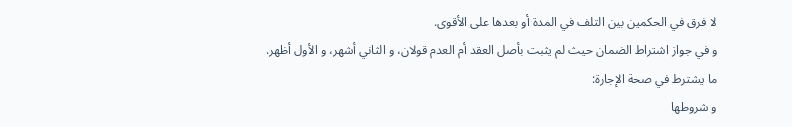لا فرق في الحكمين بين التلف في المدة أو بعدها على الأقوى.
و في جواز اشتراط الضمان حيث لم يثبت بأصل العقد أم العدم قولان، و الثاني أشهر، و الأول أظهر.
ما يشترط في صحة الإجارة:
و شروطها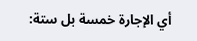أي الإجارة خمسة بل ستة: